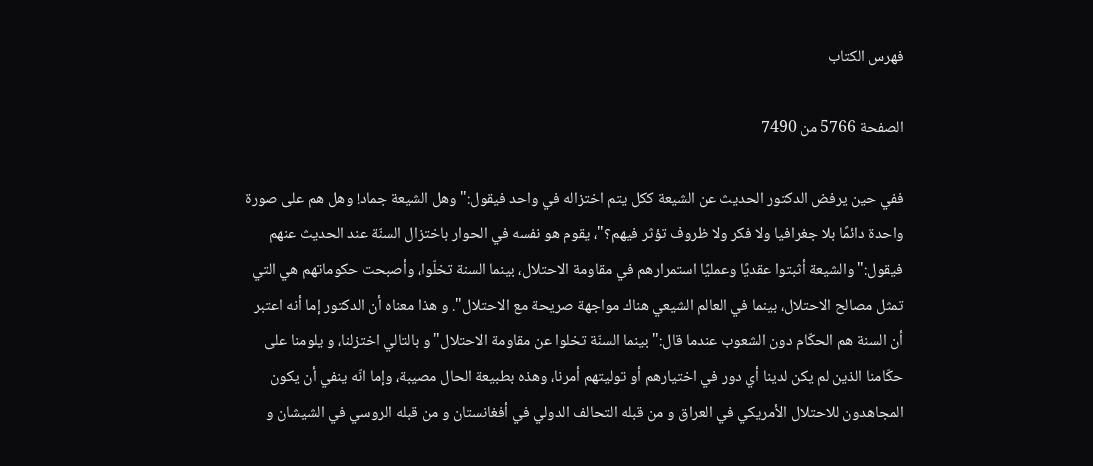فهرس الكتاب

الصفحة 5766 من 7490

ففي حين يرفض الدكتور الحديث عن الشيعة ككل يتم اختزاله في واحد فيقول:"وهل الشيعة جماد! وهل هم على صورة واحدة دائمًا بلا جغرافيا ولا فكر ولا ظروف تؤثر فيهم؟"، يقوم هو نفسه في الحوار باختزال السنّة عند الحديث عنهم فيقول:"والشيعة أثبتوا عقديًا وعمليًا استمرارهم في مقاومة الاحتلال، بينما السنة تخلّوا، وأصبحت حكوماتهم هي التي تمثل مصالح الاحتلال، بينما في العالم الشيعي هناك مواجهة صريحة مع الاحتلال". و هذا معناه أن الدكتور إما أنه اعتبر أن السنة هم الحكّام دون الشعوب عندما قال:"بينما السنّة تخلوا عن مقاومة الاحتلال"و بالتالي اختزلنا، و يلومنا على حكّامنا الذين لم يكن لدينا أي دور في اختيارهم أو توليتهم أمرنا، وهذه بطبيعة الحال مصيبة، وإما انّه ينفي أن يكون المجاهدون للاحتلال الأمريكي في العراق و من قبله التحالف الدولي في أفغانستان و من قبله الروسي في الشيشان و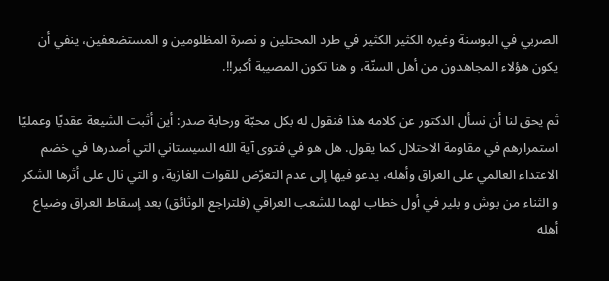الصربي في البوسنة وغيره الكثير الكثير في طرد المحتلين و نصرة المظلومين و المستضعفين، ينفي أن يكون هؤلاء المجاهدون من أهل السنّة، و هنا تكون المصيبة أكبر!!.

ثم يحق لنا أن نسأل الدكتور عن كلامه هذا فنقول له بكل محبّة ورحابة صدر: أين أثبت الشيعة عقديًا وعمليًا استمرارهم في مقاومة الاحتلال كما يقول. هل هو في فتوى آية الله السيستاني التي أصدرها في خضم الاعتداء العالمي على العراق وأهله، يدعو فيها إلى عدم التعرّض للقوات الغازية، و التي نال على أثرها الشكر و الثناء من بوش و بلير في أول خطاب لهما للشعب العراقي (فلتراجع الوثائق) بعد إسقاط العراق وضياع أهله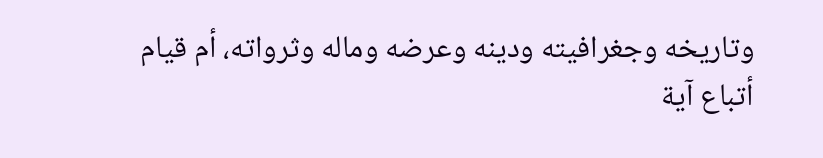وتاريخه وجغرافيته ودينه وعرضه وماله وثرواته، أم قيام أتباع آية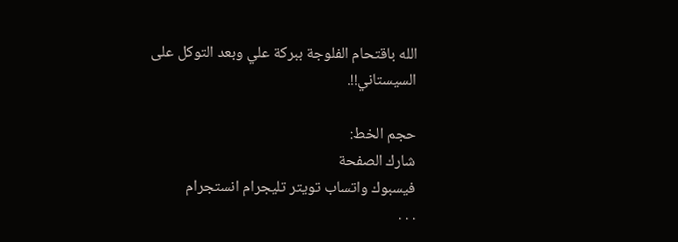الله باقتحام الفلوجة ببركة علي وبعد التوكل على السيستاني!!.

حجم الخط:
شارك الصفحة
فيسبوك واتساب تويتر تليجرام انستجرام
. . .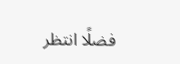فضلًا انتظر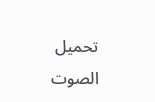تحميل الصوت